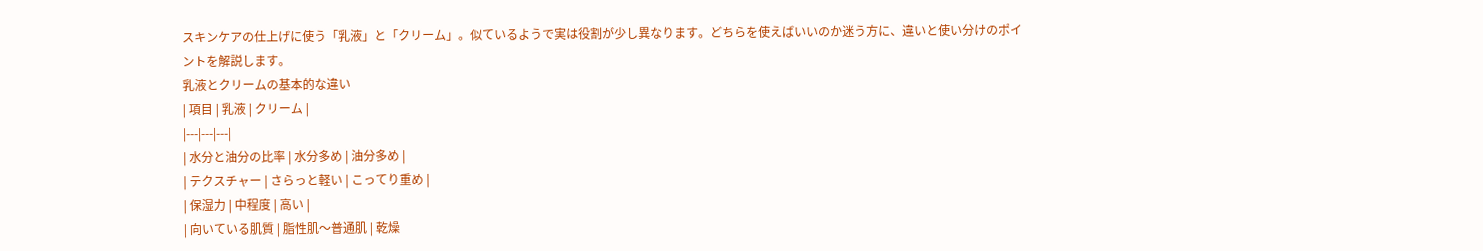スキンケアの仕上げに使う「乳液」と「クリーム」。似ているようで実は役割が少し異なります。どちらを使えばいいのか迷う方に、違いと使い分けのポイントを解説します。
乳液とクリームの基本的な違い
| 項目 | 乳液 | クリーム |
|---|---|---|
| 水分と油分の比率 | 水分多め | 油分多め |
| テクスチャー | さらっと軽い | こってり重め |
| 保湿力 | 中程度 | 高い |
| 向いている肌質 | 脂性肌〜普通肌 | 乾燥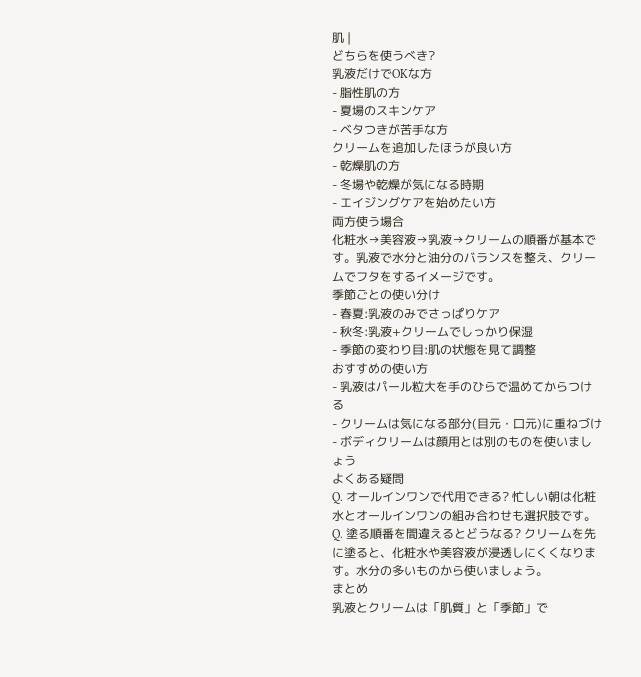肌 |
どちらを使うべき?
乳液だけでOKな方
- 脂性肌の方
- 夏場のスキンケア
- ベタつきが苦手な方
クリームを追加したほうが良い方
- 乾燥肌の方
- 冬場や乾燥が気になる時期
- エイジングケアを始めたい方
両方使う場合
化粧水→美容液→乳液→クリームの順番が基本です。乳液で水分と油分のバランスを整え、クリームでフタをするイメージです。
季節ごとの使い分け
- 春夏:乳液のみでさっぱりケア
- 秋冬:乳液+クリームでしっかり保湿
- 季節の変わり目:肌の状態を見て調整
おすすめの使い方
- 乳液はパール粒大を手のひらで温めてからつける
- クリームは気になる部分(目元・口元)に重ねづけ
- ボディクリームは顔用とは別のものを使いましょう
よくある疑問
Q. オールインワンで代用できる? 忙しい朝は化粧水とオールインワンの組み合わせも選択肢です。
Q. 塗る順番を間違えるとどうなる? クリームを先に塗ると、化粧水や美容液が浸透しにくくなります。水分の多いものから使いましょう。
まとめ
乳液とクリームは「肌質」と「季節」で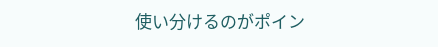使い分けるのがポイン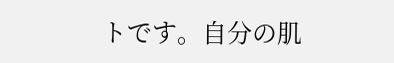トです。自分の肌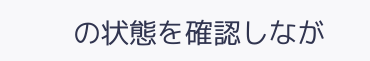の状態を確認しなが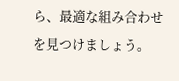ら、最適な組み合わせを見つけましょう。